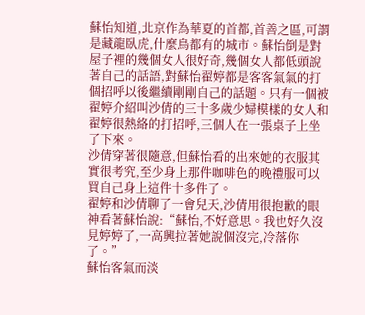蘇怡知道,北京作為華夏的首都,首善之區,可謂是藏龍臥虎,什麼鳥都有的城市。蘇怡倒是對屋子裡的幾個女人很好奇,幾個女人都低頭說著自己的話語,對蘇怡翟婷都是客客氣氣的打個招呼以後繼續剛剛自己的話題。只有一個被翟婷介紹叫沙倩的三十多歲少婦模樣的女人和翟婷很熱絡的打招呼,三個人在一張桌子上坐了下來。
沙倩穿著很隨意,但蘇怡看的出來她的衣服其實很考究,至少身上那件咖啡色的晚禮服可以買自己身上這件十多件了。
翟婷和沙倩聊了一會兒天,沙倩用很抱歉的眼神看著蘇怡說:“蘇怡,不好意思。我也好久沒見婷婷了,一高興拉著她說個沒完,冷落你了。”
蘇怡客氣而淡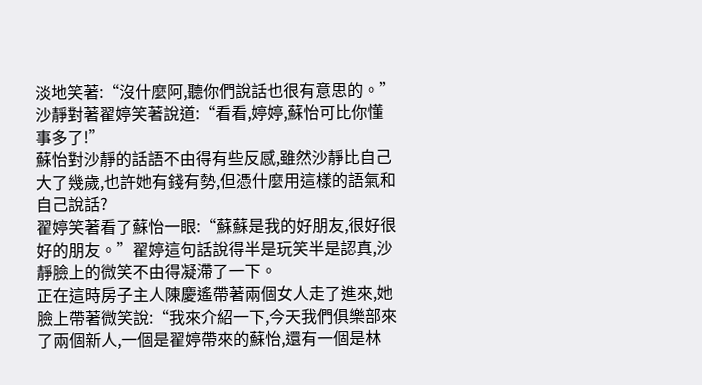淡地笑著:“沒什麼阿,聽你們說話也很有意思的。”
沙靜對著翟婷笑著說道:“看看,婷婷,蘇怡可比你懂事多了!”
蘇怡對沙靜的話語不由得有些反感,雖然沙靜比自己大了幾歲,也許她有錢有勢,但憑什麼用這樣的語氣和自己說話?
翟婷笑著看了蘇怡一眼:“蘇蘇是我的好朋友,很好很好的朋友。”翟婷這句話說得半是玩笑半是認真,沙靜臉上的微笑不由得凝滯了一下。
正在這時房子主人陳慶遙帶著兩個女人走了進來,她臉上帶著微笑說:“我來介紹一下,今天我們俱樂部來了兩個新人,一個是翟婷帶來的蘇怡,還有一個是林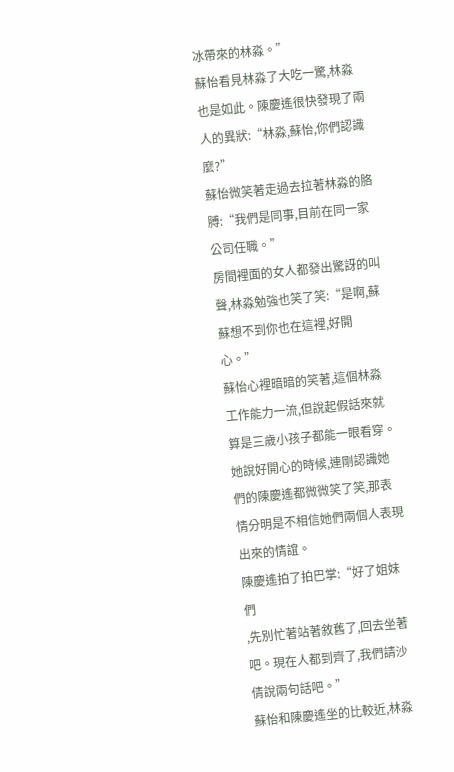冰帶來的林淼。”
蘇怡看見林淼了大吃一驚,林淼也是如此。陳慶遙很快發現了兩人的異狀:“林淼,蘇怡,你們認識麼?”
蘇怡微笑著走過去拉著林淼的胳膊:“我們是同事,目前在同一家公司任職。”
房間裡面的女人都發出驚訝的叫聲,林淼勉強也笑了笑:“是啊,蘇蘇想不到你也在這裡,好開心。”
蘇怡心裡暗暗的笑著,這個林淼工作能力一流,但說起假話來就算是三歲小孩子都能一眼看穿。她說好開心的時候,連剛認識她們的陳慶遙都微微笑了笑,那表情分明是不相信她們兩個人表現出來的情誼。
陳慶遙拍了拍巴掌:“好了姐妹們
,先別忙著站著敘舊了,回去坐著吧。現在人都到齊了,我們請沙倩說兩句話吧。”
蘇怡和陳慶遙坐的比較近,林淼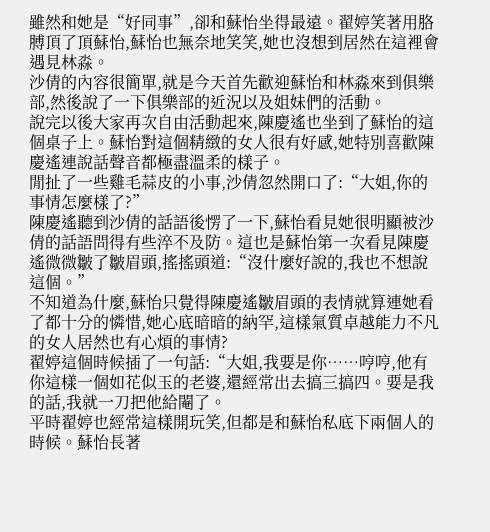雖然和她是“好同事”,卻和蘇怡坐得最遠。翟婷笑著用胳膊頂了頂蘇怡,蘇怡也無奈地笑笑,她也沒想到居然在這裡會遇見林淼。
沙倩的內容很簡單,就是今天首先歡迎蘇怡和林淼來到俱樂部,然後說了一下俱樂部的近況以及姐妹們的活動。
說完以後大家再次自由活動起來,陳慶遙也坐到了蘇怡的這個桌子上。蘇怡對這個精緻的女人很有好感,她特別喜歡陳慶遙連說話聲音都極盡溫柔的樣子。
閒扯了一些雞毛蒜皮的小事,沙倩忽然開口了:“大姐,你的事情怎麼樣了?”
陳慶遙聽到沙倩的話語後愣了一下,蘇怡看見她很明顯被沙倩的話語問得有些淬不及防。這也是蘇怡第一次看見陳慶遙微微皺了皺眉頭,搖搖頭道:“沒什麼好說的,我也不想說這個。”
不知道為什麼,蘇怡只覺得陳慶遙皺眉頭的表情就算連她看了都十分的憐惜,她心底暗暗的納罕,這樣氣質卓越能力不凡的女人居然也有心煩的事情?
翟婷這個時候插了一句話:“大姐,我要是你……哼哼,他有你這樣一個如花似玉的老婆,還經常出去搞三搞四。要是我的話,我就一刀把他給閹了。
平時翟婷也經常這樣開玩笑,但都是和蘇怡私底下兩個人的時候。蘇怡長著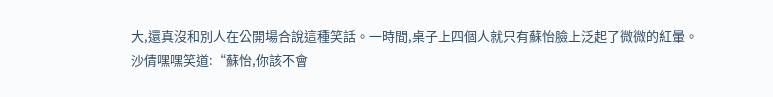大,還真沒和別人在公開場合說這種笑話。一時間,桌子上四個人就只有蘇怡臉上泛起了微微的紅暈。
沙倩嘿嘿笑道:“蘇怡,你該不會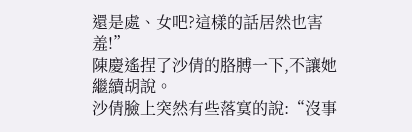還是處、女吧?這樣的話居然也害羞!”
陳慶遙捏了沙倩的胳膊一下,不讓她繼續胡說。
沙倩臉上突然有些落寞的說:“沒事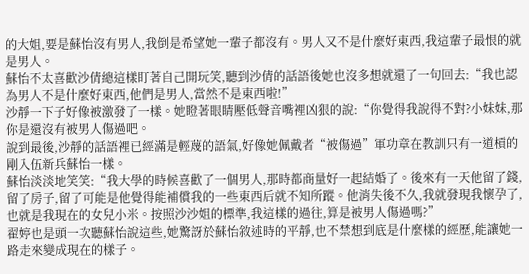的大姐,要是蘇怡沒有男人,我倒是希望她一輩子都沒有。男人又不是什麼好東西,我這輩子最恨的就是男人。
蘇怡不太喜歡沙倩總這樣盯著自己開玩笑,聽到沙倩的話語後她也沒多想就還了一句回去:“我也認為男人不是什麼好東西,他們是男人,當然不是東西啦!”
沙靜一下子好像被激發了一樣。她瞪著眼睛壓低聲音嘴裡凶狠的說:“你覺得我說得不對?小妹妹,那你是還沒有被男人傷過吧。
說到最後,沙靜的話語裡已經滿是輕蔑的語氣,好像她佩戴者“被傷過”軍功章在教訓只有一道槓的剛入伍新兵蘇怡一樣。
蘇怡淡淡地笑笑:“我大學的時候喜歡了一個男人,那時都商量好一起結婚了。後來有一天他留了錢,留了房子,留了可能是他覺得能補償我的一些東西后就不知所蹤。他消失後不久,我就發現我懷孕了,也就是我現在的女兒小米。按照沙沙姐的標準,我這樣的過往,算是被男人傷過嗎?”
翟婷也是頭一次聽蘇怡說這些,她驚訝於蘇怡敘述時的平靜,也不禁想到底是什麼樣的經歷,能讓她一路走來變成現在的樣子。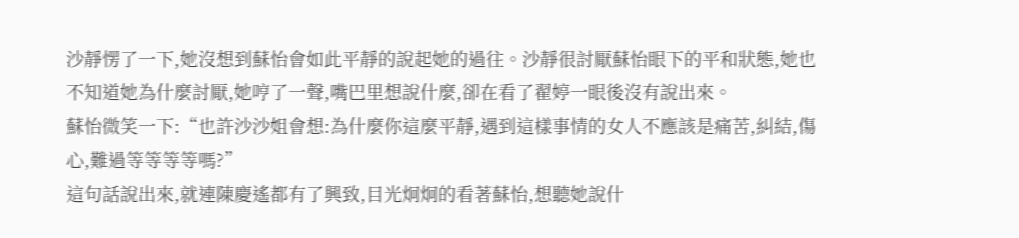沙靜愣了一下,她沒想到蘇怡會如此平靜的說起她的過往。沙靜很討厭蘇怡眼下的平和狀態,她也不知道她為什麼討厭,她哼了一聲,嘴巴里想說什麼,卻在看了翟婷一眼後沒有說出來。
蘇怡微笑一下:“也許沙沙姐會想:為什麼你這麼平靜,遇到這樣事情的女人不應該是痛苦,糾結,傷心,難過等等等等嗎?”
這句話說出來,就連陳慶遙都有了興致,目光炯炯的看著蘇怡,想聽她說什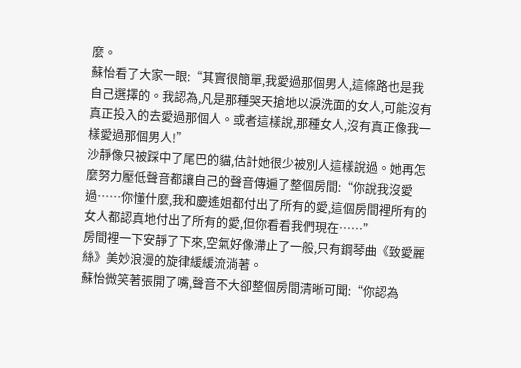麼。
蘇怡看了大家一眼:“其實很簡單,我愛過那個男人,這條路也是我自己選擇的。我認為,凡是那種哭天搶地以淚洗面的女人,可能沒有真正投入的去愛過那個人。或者這樣說,那種女人,沒有真正像我一樣愛過那個男人!”
沙靜像只被踩中了尾巴的貓,估計她很少被別人這樣說過。她再怎麼努力壓低聲音都讓自己的聲音傳遍了整個房間:“你說我沒愛過……你懂什麼,我和慶遙姐都付出了所有的愛,這個房間裡所有的女人都認真地付出了所有的愛,但你看看我們現在……”
房間裡一下安靜了下來,空氣好像滯止了一般,只有鋼琴曲《致愛麗絲》美妙浪漫的旋律緩緩流淌著。
蘇怡微笑著張開了嘴,聲音不大卻整個房間清晰可聞:“你認為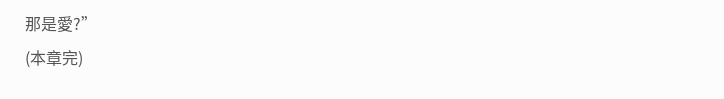那是愛?”
(本章完)